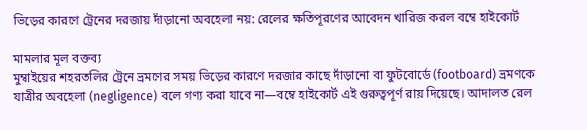ভিড়ের কারণে ট্রেনের দরজায় দাঁড়ানো অবহেলা নয়: রেলের ক্ষতিপূরণের আবেদন খারিজ করল বম্বে হাইকোর্ট

মামলার মূল বক্তব্য
মুম্বাইয়ের শহরতলির ট্রেনে ভ্রমণের সময় ভিড়ের কারণে দরজার কাছে দাঁড়ানো বা ফুটবোর্ডে (footboard) ভ্রমণকে যাত্রীর অবহেলা (negligence) বলে গণ্য করা যাবে না—বম্বে হাইকোর্ট এই গুরুত্বপূর্ণ রায় দিয়েছে। আদালত রেল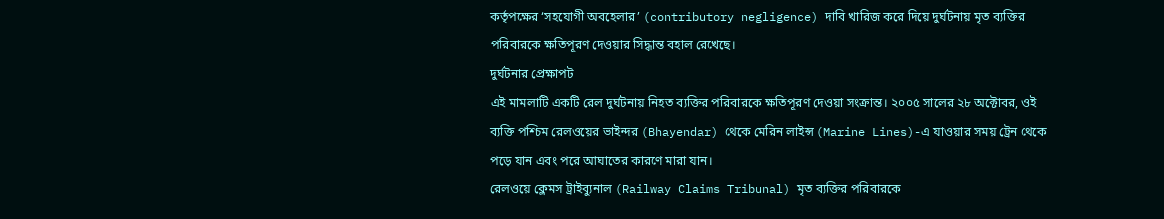কর্তৃপক্ষের ‘সহযোগী অবহেলার’ (contributory negligence) দাবি খারিজ করে দিয়ে দুর্ঘটনায় মৃত ব্যক্তির পরিবারকে ক্ষতিপূরণ দেওয়ার সিদ্ধান্ত বহাল রেখেছে।
দুর্ঘটনার প্রেক্ষাপট
এই মামলাটি একটি রেল দুর্ঘটনায় নিহত ব্যক্তির পরিবারকে ক্ষতিপূরণ দেওয়া সংক্রান্ত। ২০০৫ সালের ২৮ অক্টোবর, ওই ব্যক্তি পশ্চিম রেলওয়ের ভাইন্দর (Bhayendar) থেকে মেরিন লাইন্স (Marine Lines)-এ যাওয়ার সময় ট্রেন থেকে পড়ে যান এবং পরে আঘাতের কারণে মারা যান।
রেলওয়ে ক্লেমস ট্রাইব্যুনাল (Railway Claims Tribunal) মৃত ব্যক্তির পরিবারকে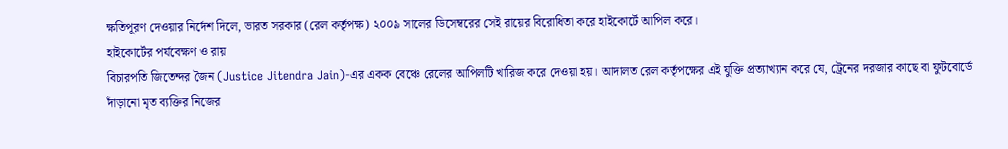ক্ষতিপূরণ দেওয়ার নির্দেশ দিলে, ভারত সরকার (রেল কর্তৃপক্ষ) ২০০৯ সালের ডিসেম্বরের সেই রায়ের বিরোধিতা করে হাইকোর্টে আপিল করে।
হাইকোর্টের পর্যবেক্ষণ ও রায়
বিচারপতি জিতেন্দর জৈন (Justice Jitendra Jain)-এর একক বেঞ্চে রেলের আপিলটি খারিজ করে দেওয়া হয়। আদালত রেল কর্তৃপক্ষের এই যুক্তি প্রত্যাখ্যান করে যে, ট্রেনের দরজার কাছে বা ফুটবোর্ডে দাঁড়ানো মৃত ব্যক্তির নিজের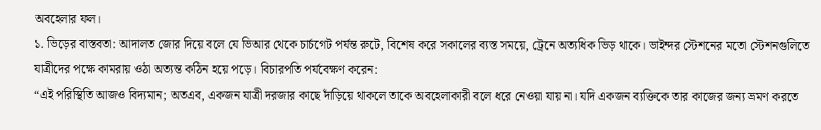অবহেলার ফল।
১. ভিড়ের বাস্তবতা: আদালত জোর দিয়ে বলে যে ভিআর থেকে চার্চগেট পর্যন্ত রুটে, বিশেষ করে সকালের ব্যস্ত সময়ে, ট্রেনে অত্যধিক ভিড় থাকে। ভাইন্দর স্টেশনের মতো স্টেশনগুলিতে যাত্রীদের পক্ষে কামরায় ওঠা অত্যন্ত কঠিন হয়ে পড়ে। বিচারপতি পর্যবেক্ষণ করেন:
“এই পরিস্থিতি আজও বিদ্যমান; অতএব, একজন যাত্রী দরজার কাছে দাঁড়িয়ে থাকলে তাকে অবহেলাকারী বলে ধরে নেওয়া যায় না। যদি একজন ব্যক্তিকে তার কাজের জন্য ভ্রমণ করতে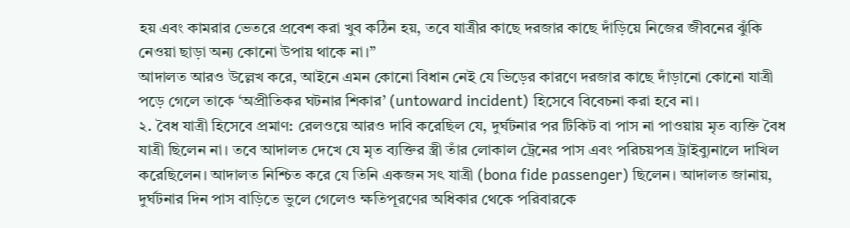হয় এবং কামরার ভেতরে প্রবেশ করা খুব কঠিন হয়, তবে যাত্রীর কাছে দরজার কাছে দাঁড়িয়ে নিজের জীবনের ঝুঁকি নেওয়া ছাড়া অন্য কোনো উপায় থাকে না।”
আদালত আরও উল্লেখ করে, আইনে এমন কোনো বিধান নেই যে ভিড়ের কারণে দরজার কাছে দাঁড়ানো কোনো যাত্রী পড়ে গেলে তাকে ‘অপ্রীতিকর ঘটনার শিকার’ (untoward incident) হিসেবে বিবেচনা করা হবে না।
২. বৈধ যাত্রী হিসেবে প্রমাণ: রেলওয়ে আরও দাবি করেছিল যে, দুর্ঘটনার পর টিকিট বা পাস না পাওয়ায় মৃত ব্যক্তি বৈধ যাত্রী ছিলেন না। তবে আদালত দেখে যে মৃত ব্যক্তির স্ত্রী তাঁর লোকাল ট্রেনের পাস এবং পরিচয়পত্র ট্রাইব্যুনালে দাখিল করেছিলেন। আদালত নিশ্চিত করে যে তিনি একজন সৎ যাত্রী (bona fide passenger) ছিলেন। আদালত জানায়, দুর্ঘটনার দিন পাস বাড়িতে ভুলে গেলেও ক্ষতিপূরণের অধিকার থেকে পরিবারকে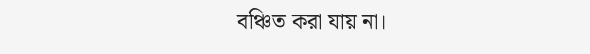বঞ্চিত করা যায় না।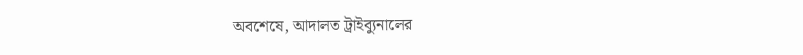অবশেষে, আদালত ট্রাইব্যুনালের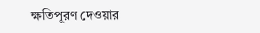ক্ষতিপূরণ দেওয়ার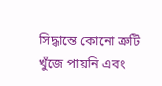সিদ্ধান্তে কোনো ত্রুটি খুঁজে পায়নি এবং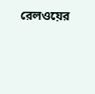রেলওয়ের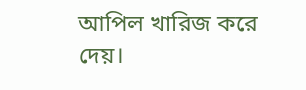আপিল খারিজ করে দেয়।